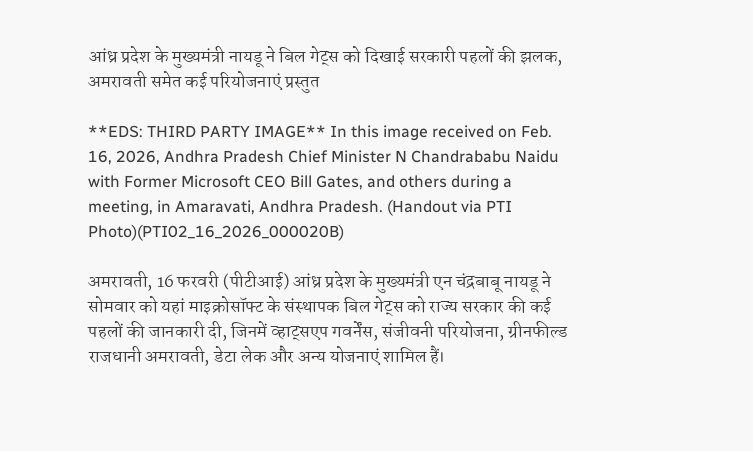आंध्र प्रदेश के मुख्यमंत्री नायडू ने बिल गेट्स को दिखाई सरकारी पहलों की झलक, अमरावती समेत कई परियोजनाएं प्रस्तुत

**EDS: THIRD PARTY IMAGE** In this image received on Feb. 16, 2026, Andhra Pradesh Chief Minister N Chandrababu Naidu with Former Microsoft CEO Bill Gates, and others during a meeting, in Amaravati, Andhra Pradesh. (Handout via PTI Photo)(PTI02_16_2026_000020B)

अमरावती, 16 फरवरी (पीटीआई) आंध्र प्रदेश के मुख्यमंत्री एन चंद्रबाबू नायडू ने सोमवार को यहां माइक्रोसॉफ्ट के संस्थापक बिल गेट्स को राज्य सरकार की कई पहलों की जानकारी दी, जिनमें व्हाट्सएप गवर्नेंस, संजीवनी परियोजना, ग्रीनफील्ड राजधानी अमरावती, डेटा लेक और अन्य योजनाएं शामिल हैं।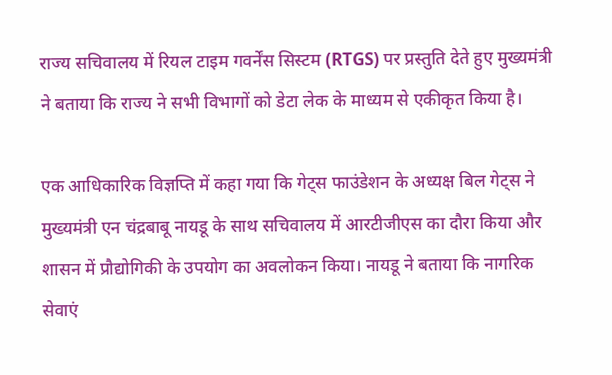राज्य सचिवालय में रियल टाइम गवर्नेंस सिस्टम (RTGS) पर प्रस्तुति देते हुए मुख्यमंत्री ने बताया कि राज्य ने सभी विभागों को डेटा लेक के माध्यम से एकीकृत किया है।

एक आधिकारिक विज्ञप्ति में कहा गया कि गेट्स फाउंडेशन के अध्यक्ष बिल गेट्स ने मुख्यमंत्री एन चंद्रबाबू नायडू के साथ सचिवालय में आरटीजीएस का दौरा किया और शासन में प्रौद्योगिकी के उपयोग का अवलोकन किया। नायडू ने बताया कि नागरिक सेवाएं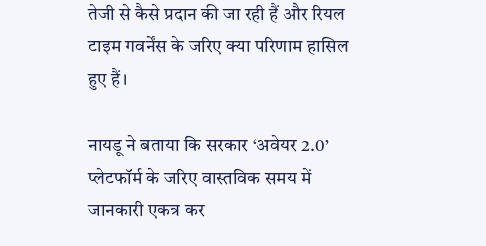तेजी से कैसे प्रदान की जा रही हैं और रियल टाइम गवर्नेंस के जरिए क्या परिणाम हासिल हुए हैं।

नायडू ने बताया कि सरकार ‘अवेयर 2.0’ प्लेटफॉर्म के जरिए वास्तविक समय में जानकारी एकत्र कर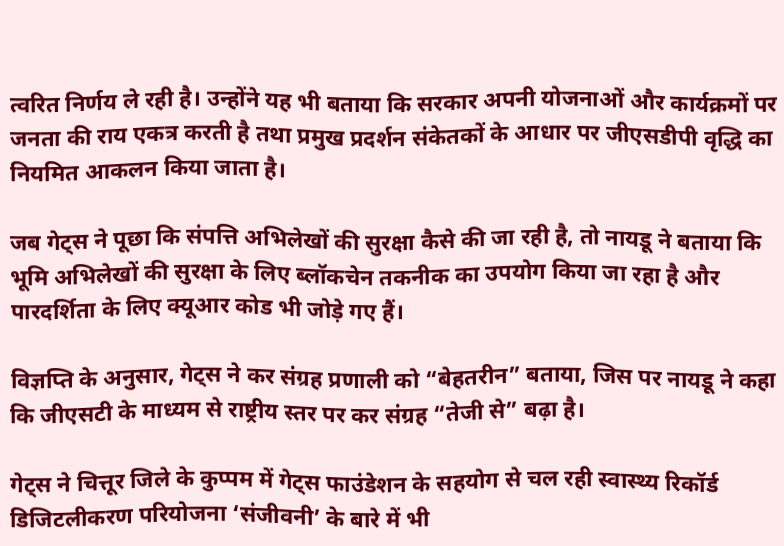त्वरित निर्णय ले रही है। उन्होंने यह भी बताया कि सरकार अपनी योजनाओं और कार्यक्रमों पर जनता की राय एकत्र करती है तथा प्रमुख प्रदर्शन संकेतकों के आधार पर जीएसडीपी वृद्धि का नियमित आकलन किया जाता है।

जब गेट्स ने पूछा कि संपत्ति अभिलेखों की सुरक्षा कैसे की जा रही है, तो नायडू ने बताया कि भूमि अभिलेखों की सुरक्षा के लिए ब्लॉकचेन तकनीक का उपयोग किया जा रहा है और पारदर्शिता के लिए क्यूआर कोड भी जोड़े गए हैं।

विज्ञप्ति के अनुसार, गेट्स ने कर संग्रह प्रणाली को “बेहतरीन” बताया, जिस पर नायडू ने कहा कि जीएसटी के माध्यम से राष्ट्रीय स्तर पर कर संग्रह “तेजी से” बढ़ा है।

गेट्स ने चित्तूर जिले के कुप्पम में गेट्स फाउंडेशन के सहयोग से चल रही स्वास्थ्य रिकॉर्ड डिजिटलीकरण परियोजना ‘संजीवनी’ के बारे में भी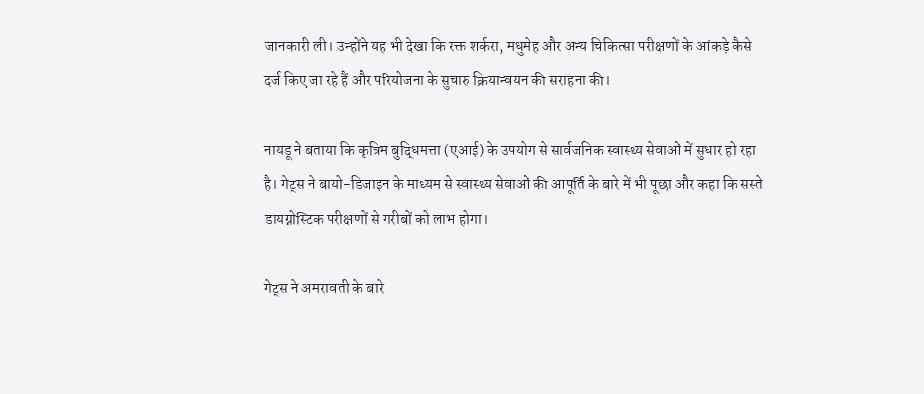जानकारी ली। उन्होंने यह भी देखा कि रक्त शर्करा, मधुमेह और अन्य चिकित्सा परीक्षणों के आंकड़े कैसे दर्ज किए जा रहे हैं और परियोजना के सुचारु क्रियान्वयन की सराहना की।

नायडू ने बताया कि कृत्रिम बुद्धिमत्ता (एआई) के उपयोग से सार्वजनिक स्वास्थ्य सेवाओं में सुधार हो रहा है। गेट्स ने बायो-डिजाइन के माध्यम से स्वास्थ्य सेवाओं की आपूर्ति के बारे में भी पूछा और कहा कि सस्ते डायग्नोस्टिक परीक्षणों से गरीबों को लाभ होगा।

गेट्स ने अमरावती के बारे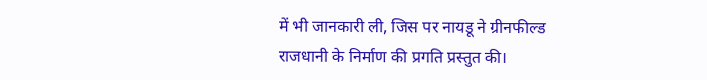में भी जानकारी ली, जिस पर नायडू ने ग्रीनफील्ड राजधानी के निर्माण की प्रगति प्रस्तुत की।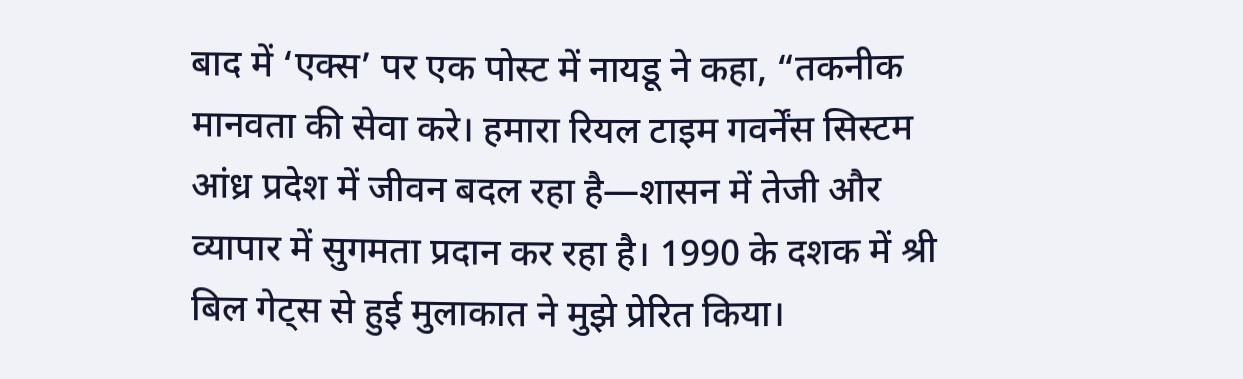बाद में ‘एक्स’ पर एक पोस्ट में नायडू ने कहा, “तकनीक मानवता की सेवा करे। हमारा रियल टाइम गवर्नेंस सिस्टम आंध्र प्रदेश में जीवन बदल रहा है—शासन में तेजी और व्यापार में सुगमता प्रदान कर रहा है। 1990 के दशक में श्री बिल गेट्स से हुई मुलाकात ने मुझे प्रेरित किया।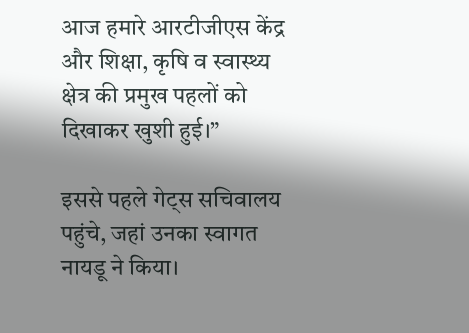आज हमारे आरटीजीएस केंद्र और शिक्षा, कृषि व स्वास्थ्य क्षेत्र की प्रमुख पहलों को दिखाकर खुशी हुई।”

इससे पहले गेट्स सचिवालय पहुंचे, जहां उनका स्वागत नायडू ने किया।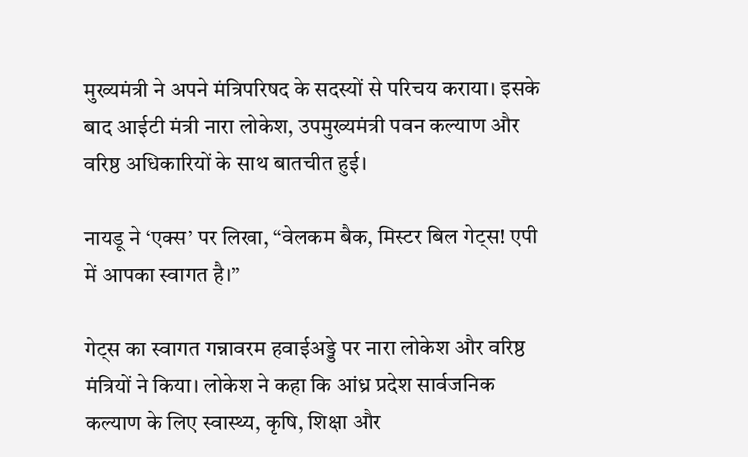मुख्यमंत्री ने अपने मंत्रिपरिषद के सदस्यों से परिचय कराया। इसके बाद आईटी मंत्री नारा लोकेश, उपमुख्यमंत्री पवन कल्याण और वरिष्ठ अधिकारियों के साथ बातचीत हुई।

नायडू ने ‘एक्स’ पर लिखा, “वेलकम बैक, मिस्टर बिल गेट्स! एपी में आपका स्वागत है।”

गेट्स का स्वागत गन्नावरम हवाईअड्डे पर नारा लोकेश और वरिष्ठ मंत्रियों ने किया। लोकेश ने कहा कि आंध्र प्रदेश सार्वजनिक कल्याण के लिए स्वास्थ्य, कृषि, शिक्षा और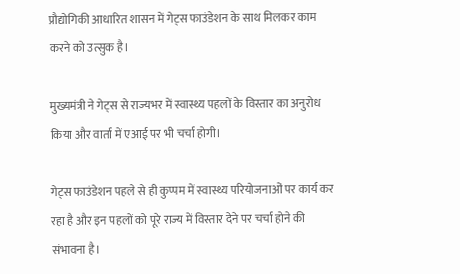प्रौद्योगिकी आधारित शासन में गेट्स फाउंडेशन के साथ मिलकर काम करने को उत्सुक है।

मुख्यमंत्री ने गेट्स से राज्यभर में स्वास्थ्य पहलों के विस्तार का अनुरोध किया और वार्ता में एआई पर भी चर्चा होगी।

गेट्स फाउंडेशन पहले से ही कुप्पम में स्वास्थ्य परियोजनाओं पर कार्य कर रहा है और इन पहलों को पूरे राज्य में विस्तार देने पर चर्चा होने की संभावना है।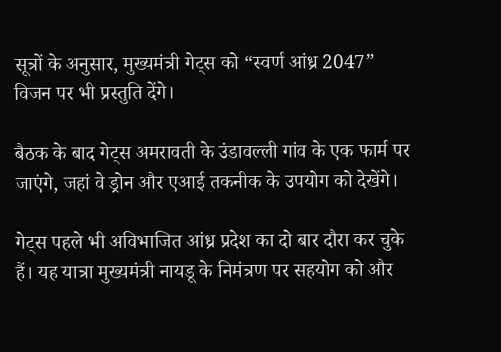सूत्रों के अनुसार, मुख्यमंत्री गेट्स को “स्वर्ण आंध्र 2047” विजन पर भी प्रस्तुति देंगे।

बैठक के बाद गेट्स अमरावती के उंडावल्ली गांव के एक फार्म पर जाएंगे, जहां वे ड्रोन और एआई तकनीक के उपयोग को देखेंगे।

गेट्स पहले भी अविभाजित आंध्र प्रदेश का दो बार दौरा कर चुके हैं। यह यात्रा मुख्यमंत्री नायडू के निमंत्रण पर सहयोग को और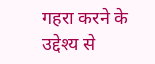गहरा करने के उद्देश्य से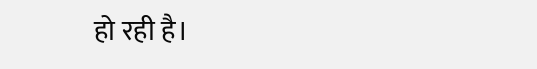हो रही है।